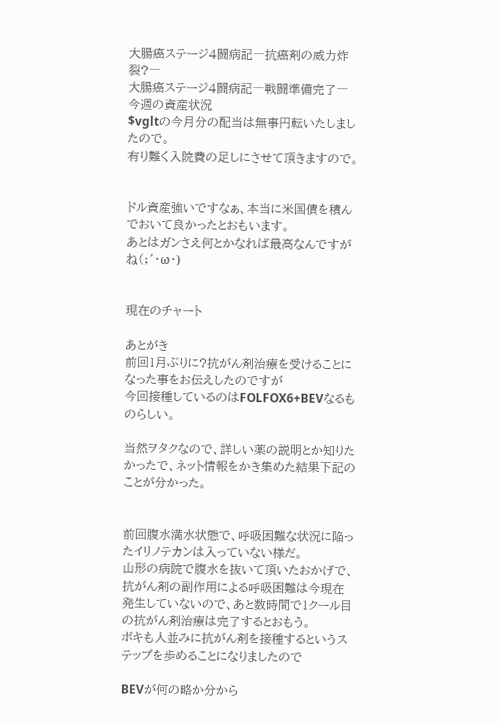大腸癌ステージ4闘病記―抗癌剤の威力炸裂?―
大腸癌ステージ4闘病記―戦闘準備完了―
今週の資産状況
$vgltの今月分の配当は無事円転いたしましたので。
有り難く入院費の足しにさせて頂きますので。


ドル資産強いですなぁ、本当に米国債を積んでおいて良かったとおもいます。
あとはガンさえ何とかなれば最高なんですがね(;´・ω・)


現在のチャート

あとがき
前回1月ぶりに?抗がん剤治療を受けることになった事をお伝えしたのですが
今回接種しているのはFOLFOX6+BEVなるものらしい。

当然ヲタクなので、詳しい薬の説明とか知りたかったで、ネット情報をかき集めた結果下記のことが分かった。


前回腹水満水状態で、呼吸困難な状況に陥ったイリノテカンは入っていない様だ。
山形の病院で腹水を抜いて頂いたおかげで、抗がん剤の副作用による呼吸困難は今現在発生していないので、あと数時間で1クール目の抗がん剤治療は完了するとおもう。
ボキも人並みに抗がん剤を接種するというステップを歩めることになりましたので

BEVが何の略か分から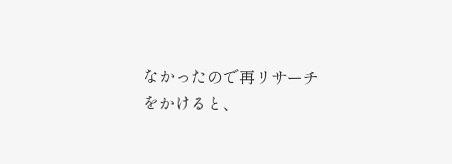なかったので再リサーチをかけると、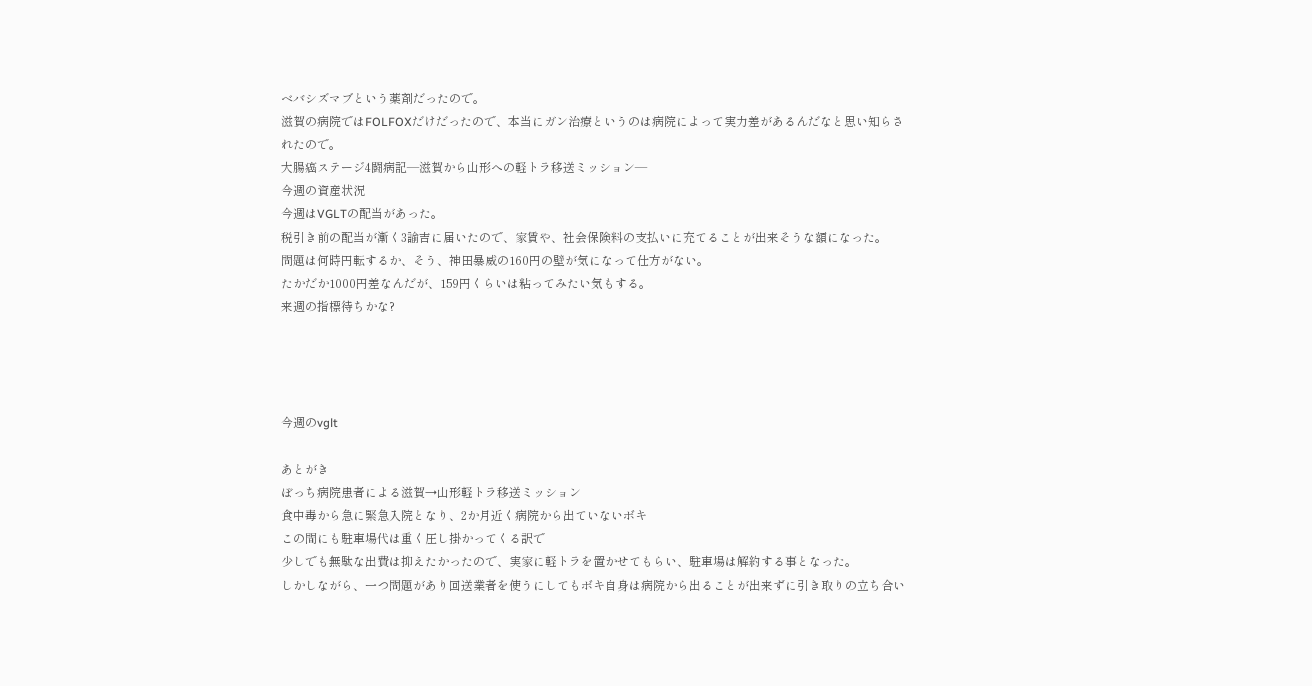ベバシズマブという薬剤だったので。
滋賀の病院ではFOLFOXだけだったので、本当にガン治療というのは病院によって実力差があるんだなと思い知らされたので。
大腸癌ステージ4闘病記―滋賀から山形への軽トラ移送ミッション―
今週の資産状況
今週はVGLTの配当があった。
税引き前の配当が漸く3諭吉に届いたので、家賃や、社会保険料の支払いに充てることが出来そうな額になった。
問題は何時円転するか、そう、神田暴威の160円の壁が気になって仕方がない。
たかだか1000円差なんだが、159円くらいは粘ってみたい気もする。
来週の指標待ちかな?




今週のvglt

あとがき
ぼっち病院患者による滋賀→山形軽トラ移送ミッション
食中毒から急に緊急入院となり、2か月近く病院から出ていないボキ
この間にも駐車場代は重く圧し掛かってくる訳で
少しでも無駄な出費は抑えたかったので、実家に軽トラを置かせてもらい、駐車場は解約する事となった。
しかしながら、一つ問題があり回送業者を使うにしてもボキ自身は病院から出ることが出来ずに引き取りの立ち合い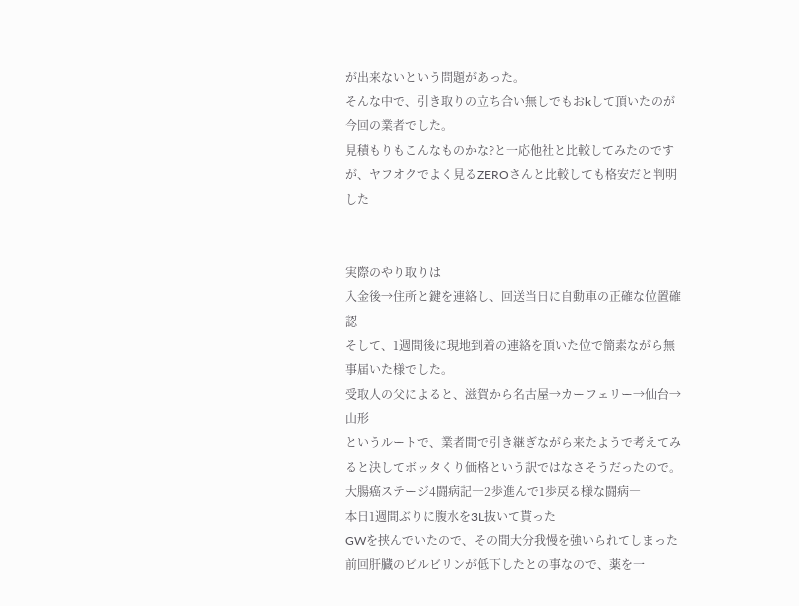が出来ないという問題があった。
そんな中で、引き取りの立ち合い無しでもおkして頂いたのが今回の業者でした。
見積もりもこんなものかな?と一応他社と比較してみたのですが、ヤフオクでよく見るZEROさんと比較しても格安だと判明した


実際のやり取りは
入金後→住所と鍵を連絡し、回送当日に自動車の正確な位置確認
そして、1週間後に現地到着の連絡を頂いた位で簡素ながら無事届いた様でした。
受取人の父によると、滋賀から名古屋→カーフェリー→仙台→山形
というルートで、業者間で引き継ぎながら来たようで考えてみると決してボッタくり価格という訳ではなさそうだったので。
大腸癌ステージ4闘病記―2歩進んで1歩戻る様な闘病―
本日1週間ぶりに腹水を3L抜いて貰った
GWを挟んでいたので、その間大分我慢を強いられてしまった
前回肝臓のビルビリンが低下したとの事なので、薬を一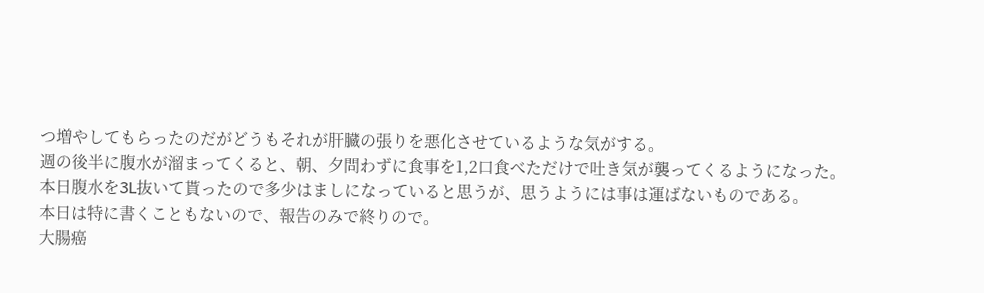つ増やしてもらったのだがどうもそれが肝臓の張りを悪化させているような気がする。
週の後半に腹水が溜まってくると、朝、夕問わずに食事を1,2口食べただけで吐き気が襲ってくるようになった。
本日腹水を3L抜いて貰ったので多少はましになっていると思うが、思うようには事は運ばないものである。
本日は特に書くこともないので、報告のみで終りので。
大腸癌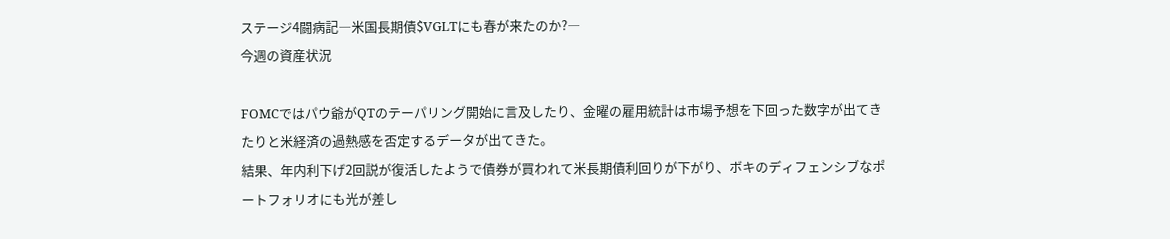ステージ4闘病記―米国長期債$VGLTにも春が来たのか?―
今週の資産状況

FOMCではパウ爺がQTのテーパリング開始に言及したり、金曜の雇用統計は市場予想を下回った数字が出てきたりと米経済の過熱感を否定するデータが出てきた。
結果、年内利下げ2回説が復活したようで債券が買われて米長期債利回りが下がり、ボキのディフェンシブなポートフォリオにも光が差し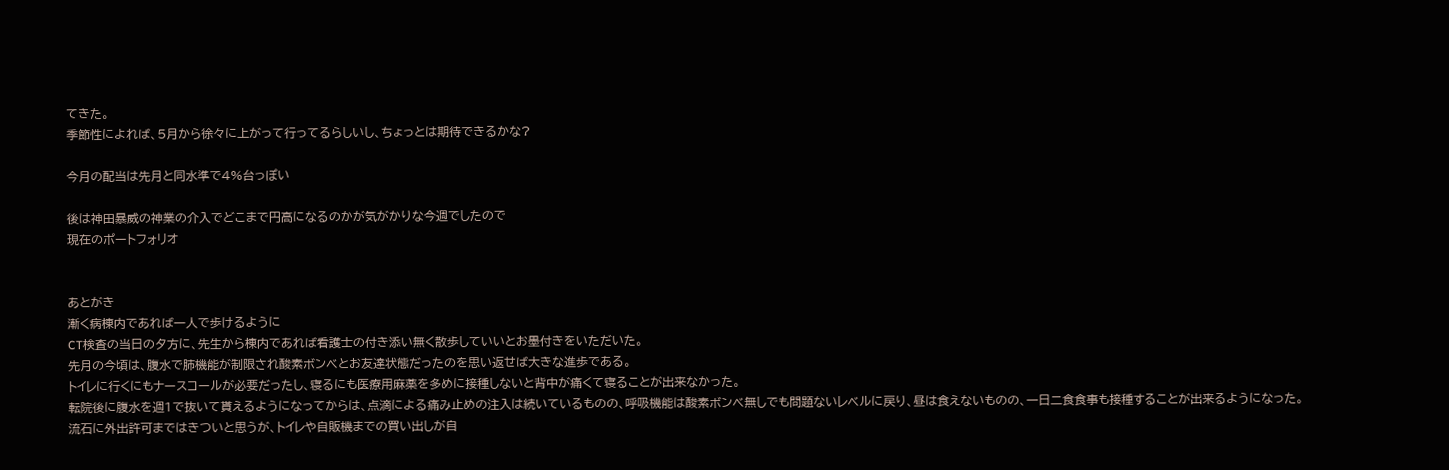てきた。
季節性によれば、5月から徐々に上がって行ってるらしいし、ちょっとは期待できるかな?

今月の配当は先月と同水準で4%台っぽい

後は神田暴威の神業の介入でどこまで円高になるのかが気がかりな今週でしたので
現在のポートフォリオ


あとがき
漸く病棟内であれば一人で歩けるように
CT検査の当日の夕方に、先生から棟内であれば看護士の付き添い無く散歩していいとお墨付きをいただいた。
先月の今頃は、腹水で肺機能が制限され酸素ボンベとお友達状態だったのを思い返せば大きな進歩である。
トイレに行くにもナースコールが必要だったし、寝るにも医療用麻薬を多めに接種しないと背中が痛くて寝ることが出来なかった。
転院後に腹水を週1で抜いて貰えるようになってからは、点滴による痛み止めの注入は続いているものの、呼吸機能は酸素ボンベ無しでも問題ないレベルに戻り、昼は食えないものの、一日二食食事も接種することが出来るようになった。
流石に外出許可まではきついと思うが、トイレや自販機までの買い出しが自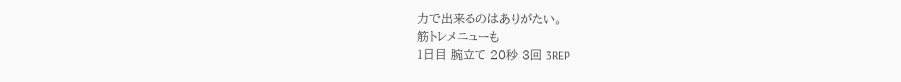力で出来るのはありがたい。
筋トレメニューも
1日目 腕立て 20秒 3回 3REP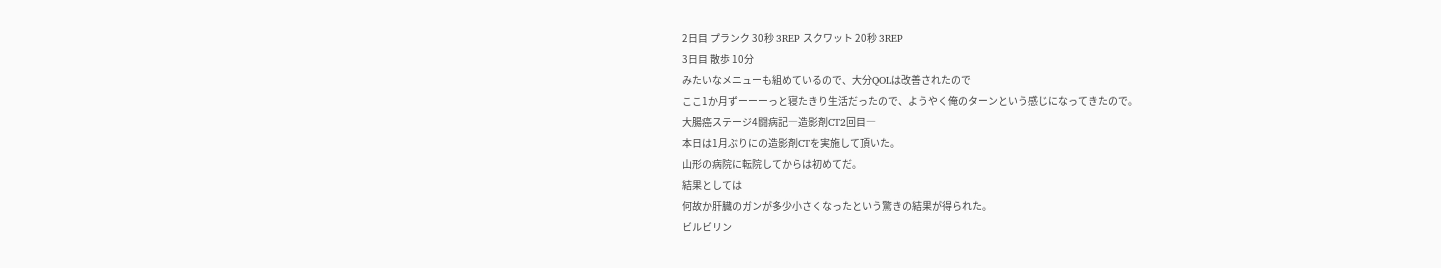2日目 プランク 30秒 3REP スクワット 20秒 3REP
3日目 散歩 10分
みたいなメニューも組めているので、大分QOLは改善されたので
ここ1か月ずーーーっと寝たきり生活だったので、ようやく俺のターンという感じになってきたので。
大腸癌ステージ4闘病記―造影剤CT2回目―
本日は1月ぶりにの造影剤CTを実施して頂いた。
山形の病院に転院してからは初めてだ。
結果としては
何故か肝臓のガンが多少小さくなったという驚きの結果が得られた。
ビルビリン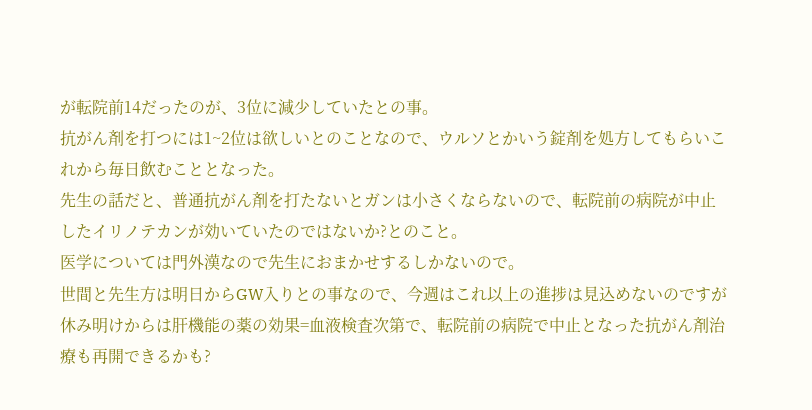が転院前14だったのが、3位に減少していたとの事。
抗がん剤を打つには1~2位は欲しいとのことなので、ウルソとかいう錠剤を処方してもらいこれから毎日飲むこととなった。
先生の話だと、普通抗がん剤を打たないとガンは小さくならないので、転院前の病院が中止したイリノテカンが効いていたのではないか?とのこと。
医学については門外漢なので先生におまかせするしかないので。
世間と先生方は明日からGW入りとの事なので、今週はこれ以上の進捗は見込めないのですが
休み明けからは肝機能の薬の効果=血液検査次第で、転院前の病院で中止となった抗がん剤治療も再開できるかも?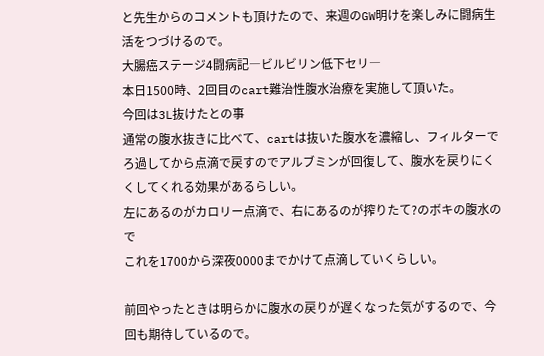と先生からのコメントも頂けたので、来週のGW明けを楽しみに闘病生活をつづけるので。
大腸癌ステージ4闘病記―ビルビリン低下セリ―
本日1500時、2回目のcart難治性腹水治療を実施して頂いた。
今回は3L抜けたとの事
通常の腹水抜きに比べて、cartは抜いた腹水を濃縮し、フィルターでろ過してから点滴で戻すのでアルブミンが回復して、腹水を戻りにくくしてくれる効果があるらしい。
左にあるのがカロリー点滴で、右にあるのが搾りたて?のボキの腹水ので
これを1700から深夜0000までかけて点滴していくらしい。

前回やったときは明らかに腹水の戻りが遅くなった気がするので、今回も期待しているので。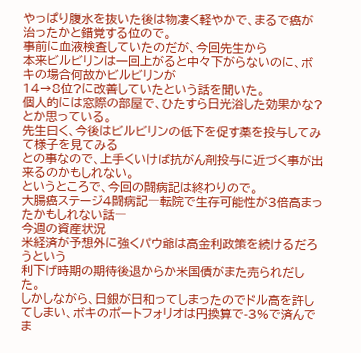やっぱり腹水を抜いた後は物凄く軽やかで、まるで癌が治ったかと錯覚する位ので。
事前に血液検査していたのだが、今回先生から
本来ビルビリンは一回上がると中々下がらないのに、ボキの場合何故かビルビリンが
14→8位?に改善していたという話を聞いた。
個人的には窓際の部屋で、ひたすら日光浴した効果かな?とか思っている。
先生曰く、今後はビルビリンの低下を促す薬を投与してみて様子を見てみる
との事なので、上手くいけば抗がん剤投与に近づく事が出来るのかもしれない。
というところで、今回の闘病記は終わりので。
大腸癌ステージ4闘病記―転院で生存可能性が3倍高まったかもしれない話―
今週の資産状況
米経済が予想外に強くパウ爺は高金利政策を続けるだろうという
利下げ時期の期待後退からか米国債がまた売られだした。
しかしながら、日銀が日和ってしまったのでドル高を許してしまい、ボキのポートフォリオは円換算で-3%で済んでま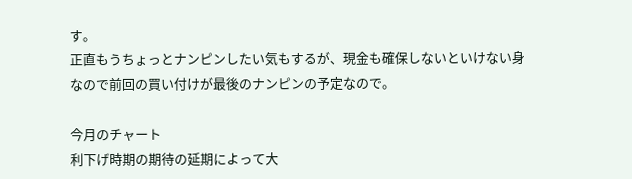す。
正直もうちょっとナンピンしたい気もするが、現金も確保しないといけない身なので前回の買い付けが最後のナンピンの予定なので。

今月のチャート
利下げ時期の期待の延期によって大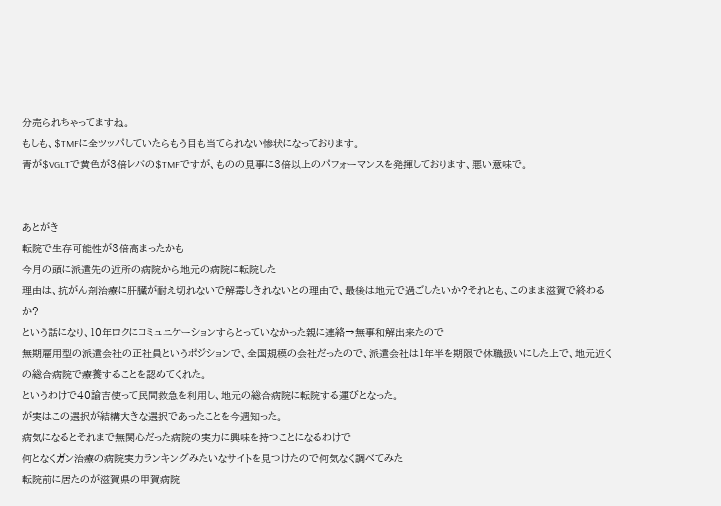分売られちゃってますね。
もしも、$TMFに全ツッパしていたらもう目も当てられない惨状になっております。
青が$VGLTで黄色が3倍レバの$TMFですが、ものの見事に3倍以上のパフォーマンスを発揮しております、悪い意味で。


あとがき
転院で生存可能性が3倍高まったかも
今月の頭に派遣先の近所の病院から地元の病院に転院した
理由は、抗がん剤治療に肝臓が耐え切れないで解毒しきれないとの理由で、最後は地元で過ごしたいか?それとも、このまま滋賀で終わるか?
という話になり、10年ロクにコミュニケーションすらとっていなかった親に連絡→無事和解出来たので
無期雇用型の派遣会社の正社員というポジションで、全国規模の会社だったので、派遣会社は1年半を期限で休職扱いにした上で、地元近くの総合病院で療養することを認めてくれた。
というわけで40諭吉使って民間救急を利用し、地元の総合病院に転院する運びとなった。
が実はこの選択が結構大きな選択であったことを今週知った。
病気になるとそれまで無関心だった病院の実力に興味を持つことになるわけで
何となくガン治療の病院実力ランキングみたいなサイトを見つけたので何気なく調べてみた
転院前に居たのが滋賀県の甲賀病院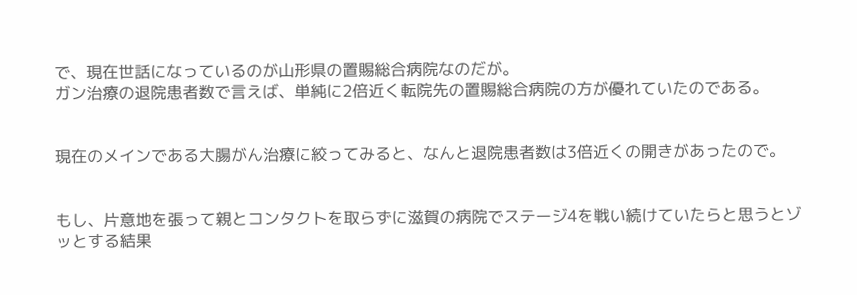で、現在世話になっているのが山形県の置賜総合病院なのだが。
ガン治療の退院患者数で言えば、単純に2倍近く転院先の置賜総合病院の方が優れていたのである。


現在のメインである大腸がん治療に絞ってみると、なんと退院患者数は3倍近くの開きがあったので。


もし、片意地を張って親とコンタクトを取らずに滋賀の病院でステージ4を戦い続けていたらと思うとゾッとする結果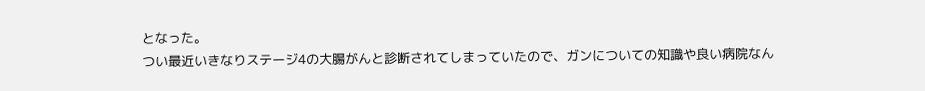となった。
つい最近いきなりステージ4の大腸がんと診断されてしまっていたので、ガンについての知識や良い病院なん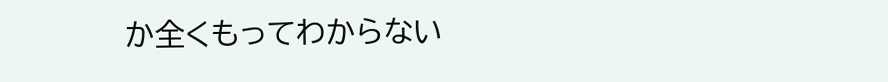か全くもってわからない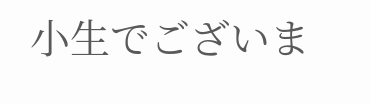小生でございま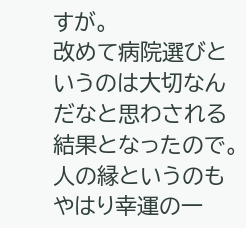すが。
改めて病院選びというのは大切なんだなと思わされる結果となったので。
人の縁というのもやはり幸運の一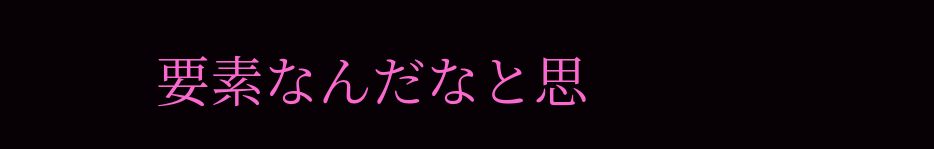要素なんだなと思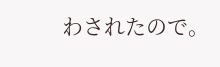わされたので。